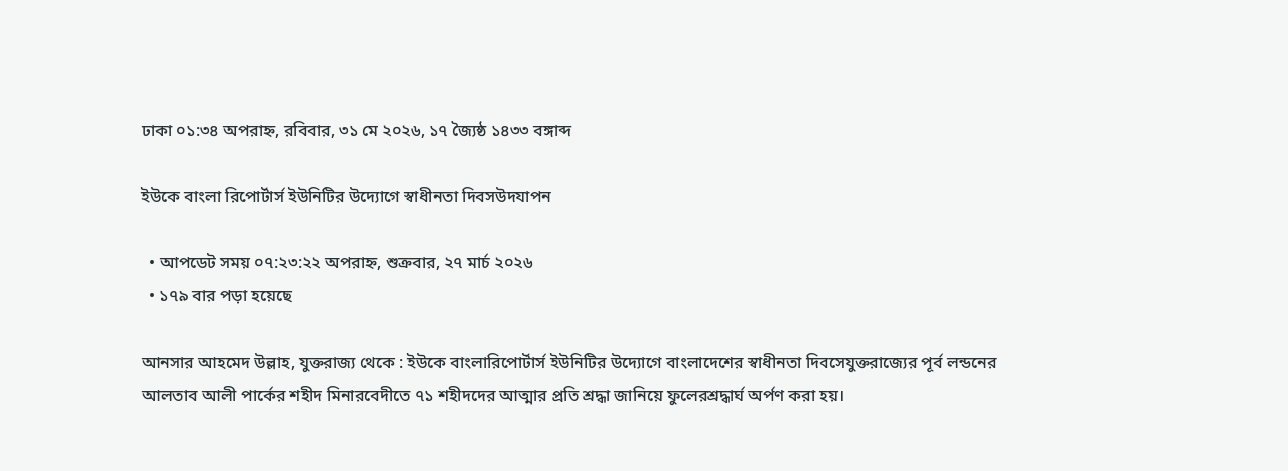ঢাকা ০১:৩৪ অপরাহ্ন, রবিবার, ৩১ মে ২০২৬, ১৭ জ্যৈষ্ঠ ১৪৩৩ বঙ্গাব্দ

ইউকে বাংলা রিপোর্টার্স ইউনিটির উদ্যোগে স্বাধীনতা দিবসউদযাপন

  • আপডেট সময় ০৭:২৩:২২ অপরাহ্ন, শুক্রবার, ২৭ মার্চ ২০২৬
  • ১৭৯ বার পড়া হয়েছে

আনসার আহমেদ উল্লাহ, যুক্তরাজ্য থেকে : ইউকে বাংলারিপোর্টার্স ইউনিটির উদ্যোগে বাংলাদেশের স্বাধীনতা দিবসেযুক্তরাজ্যের পূর্ব লন্ডনের আলতাব আলী পার্কের শহীদ মিনারবেদীতে ৭১ শহীদদের আত্মার প্রতি শ্রদ্ধা জানিয়ে ফুলেরশ্রদ্ধার্ঘ অর্পণ করা হয়।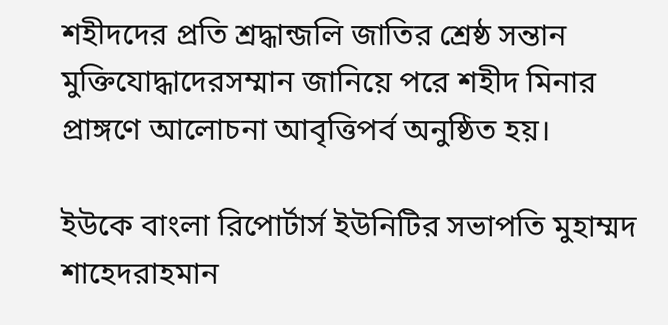শহীদদের প্রতি শ্রদ্ধান্জলি জাতির শ্রেষ্ঠ সন্তান মুক্তিযোদ্ধাদেরসম্মান জানিয়ে পরে শহীদ মিনার প্রাঙ্গণে আলোচনা আবৃত্তিপর্ব অনুষ্ঠিত হয়।

ইউকে বাংলা রিপোর্টার্স ইউনিটির সভাপতি মুহাম্মদ শাহেদরাহমান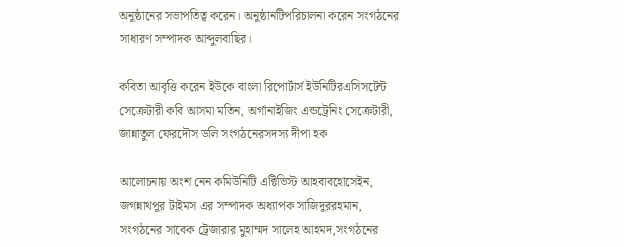অনুষ্ঠানের সভাপতিত্ব করেন। অনুষ্ঠানটিপরিচালনা করেন সংগঠনের সাধারণ সম্পাদক আব্দুলবাছির।

কবিতা আবৃত্তি করেন ইউকে বাংলা রিপোর্টার্স ইউনিটিরএসিসটেন্ট সেক্রেটারী কবি আসমা মতিন, অর্গানাইজিং এন্ডট্রেনিং সেক্রেটারী, জান্নাতুল ফেরদৌস ডলি সংগঠনেরসদস্য দীপা হক

আলোচনায় অংশ নেন কমিউনিটি এক্টিভিস্ট আহবাবহোসেইন, জগন্নাথপুর টাইমস এর সম্পাদক অধ্যাপক সাজিদুররহমান, সংগঠনের সাবেক ট্রেজারার মুহাম্মদ সালেহ আহমদ,সংগঠনের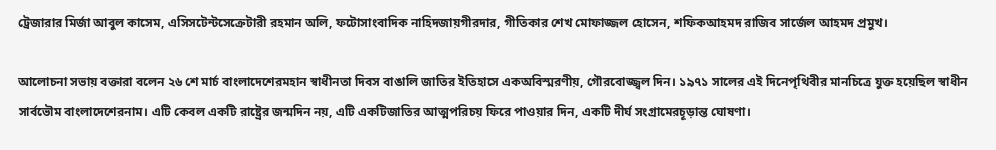ট্রেজারার মির্জা আবুল কাসেম, এসিসটেন্টসেক্রেটারী রহমান অলি, ফটোসাংবাদিক নাহিদজায়গীরদার, গীতিকার শেখ মোফাজ্জল হোসেন, শফিকআহমদ রাজিব সার্জেল আহমদ প্রমুখ।

আলোচনা সভায় বক্তারা বলেন ২৬ শে মার্চ বাংলাদেশেরমহান স্বাধীনতা দিবস বাঙালি জাতির ইতিহাসে একঅবিস্মরণীয়, গৌরবোজ্জ্বল দিন। ১৯৭১ সালের এই দিনেপৃথিবীর মানচিত্রে যুক্ত হয়েছিল স্বাধীন সার্বভৌম বাংলাদেশেরনাম। এটি কেবল একটি রাষ্ট্রের জন্মদিন নয়, এটি একটিজাতির আত্মপরিচয় ফিরে পাওয়ার দিন, একটি দীর্ঘ সংগ্রামেরচূড়ান্ত ঘোষণা।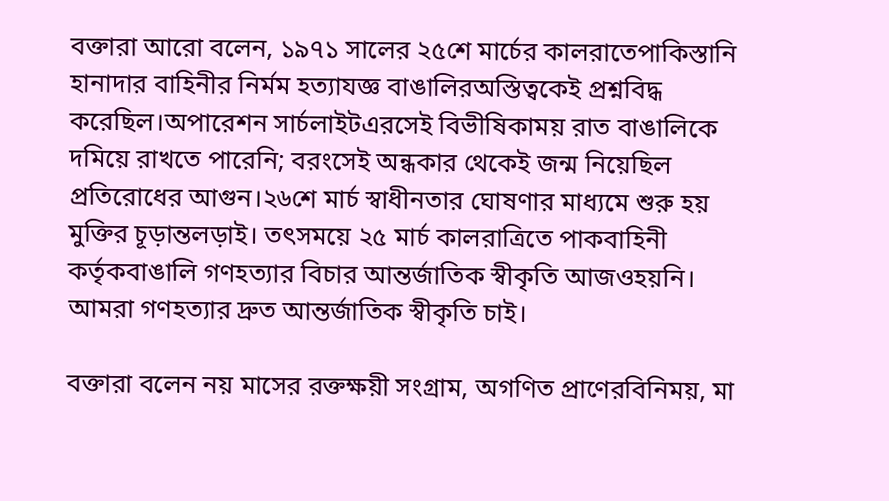বক্তারা আরো বলেন, ১৯৭১ সালের ২৫শে মার্চের কালরাতেপাকিস্তানি হানাদার বাহিনীর নির্মম হত্যাযজ্ঞ বাঙালিরঅস্তিত্বকেই প্রশ্নবিদ্ধ করেছিল।অপারেশন সার্চলাইটএরসেই বিভীষিকাময় রাত বাঙালিকে দমিয়ে রাখতে পারেনি; বরংসেই অন্ধকার থেকেই জন্ম নিয়েছিল প্রতিরোধের আগুন।২৬শে মার্চ স্বাধীনতার ঘোষণার মাধ্যমে শুরু হয় মুক্তির চূড়ান্তলড়াই। তৎসময়ে ২৫ মার্চ কালরাত্রিতে পাকবাহিনী কর্তৃকবাঙালি গণহত্যার বিচার আন্তর্জাতিক স্বীকৃতি আজওহয়নি। আমরা গণহত্যার দ্রুত আন্তর্জাতিক স্বীকৃতি চাই।

বক্তারা বলেন নয় মাসের রক্তক্ষয়ী সংগ্রাম, অগণিত প্রাণেরবিনিময়, মা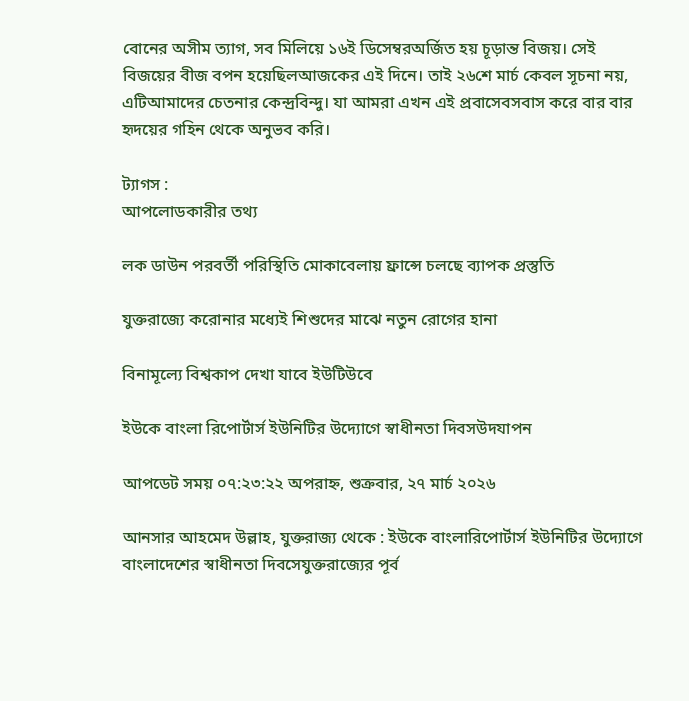বোনের অসীম ত্যাগ, সব মিলিয়ে ১৬ই ডিসেম্বরঅর্জিত হয় চূড়ান্ত বিজয়। সেই বিজয়ের বীজ বপন হয়েছিলআজকের এই দিনে। তাই ২৬শে মার্চ কেবল সূচনা নয়, এটিআমাদের চেতনার কেন্দ্রবিন্দু। যা আমরা এখন এই প্রবাসেবসবাস করে বার বার হৃদয়ের গহিন থেকে অনুভব করি।

ট্যাগস :
আপলোডকারীর তথ্য

লক ডাউন পরবর্তী পরিস্থিতি মোকাবেলায় ফ্রান্সে চলছে ব্যাপক প্রস্তুতি

যুক্তরাজ্যে করোনার মধ্যেই শিশুদের মাঝে নতুন রোগের হানা

বিনামূল্যে বিশ্বকাপ দেখা যাবে ইউটিউবে

ইউকে বাংলা রিপোর্টার্স ইউনিটির উদ্যোগে স্বাধীনতা দিবসউদযাপন

আপডেট সময় ০৭:২৩:২২ অপরাহ্ন, শুক্রবার, ২৭ মার্চ ২০২৬

আনসার আহমেদ উল্লাহ, যুক্তরাজ্য থেকে : ইউকে বাংলারিপোর্টার্স ইউনিটির উদ্যোগে বাংলাদেশের স্বাধীনতা দিবসেযুক্তরাজ্যের পূর্ব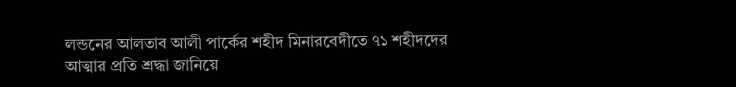লন্ডনের আলতাব আলী পার্কের শহীদ মিনারবেদীতে ৭১ শহীদদের আত্মার প্রতি শ্রদ্ধা জানিয়ে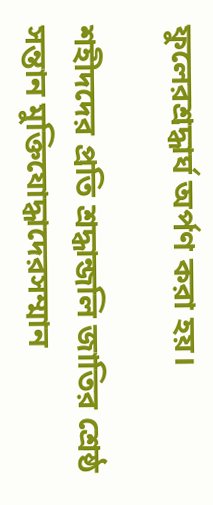ফুলেরশ্রদ্ধার্ঘ অর্পণ করা হয়।

শহীদদের প্রতি শ্রদ্ধান্জলি জাতির শ্রেষ্ঠ সন্তান মুক্তিযোদ্ধাদেরসম্মান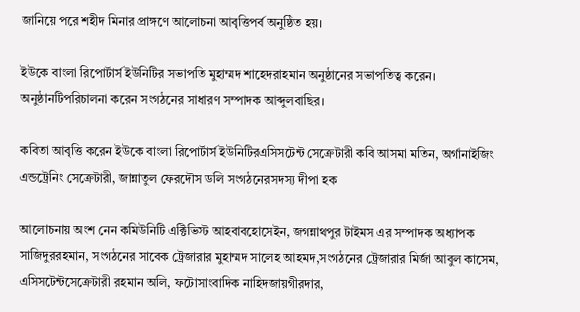জানিয়ে পরে শহীদ মিনার প্রাঙ্গণে আলোচনা আবৃত্তিপর্ব অনুষ্ঠিত হয়।

ইউকে বাংলা রিপোর্টার্স ইউনিটির সভাপতি মুহাম্মদ শাহেদরাহমান অনুষ্ঠানের সভাপতিত্ব করেন। অনুষ্ঠানটিপরিচালনা করেন সংগঠনের সাধারণ সম্পাদক আব্দুলবাছির।

কবিতা আবৃত্তি করেন ইউকে বাংলা রিপোর্টার্স ইউনিটিরএসিসটেন্ট সেক্রেটারী কবি আসমা মতিন, অর্গানাইজিং এন্ডট্রেনিং সেক্রেটারী, জান্নাতুল ফেরদৌস ডলি সংগঠনেরসদস্য দীপা হক

আলোচনায় অংশ নেন কমিউনিটি এক্টিভিস্ট আহবাবহোসেইন, জগন্নাথপুর টাইমস এর সম্পাদক অধ্যাপক সাজিদুররহমান, সংগঠনের সাবেক ট্রেজারার মুহাম্মদ সালেহ আহমদ,সংগঠনের ট্রেজারার মির্জা আবুল কাসেম, এসিসটেন্টসেক্রেটারী রহমান অলি, ফটোসাংবাদিক নাহিদজায়গীরদার,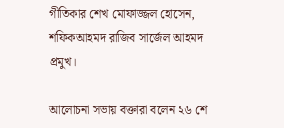গীতিকার শেখ মোফাজ্জল হোসেন, শফিকআহমদ রাজিব সার্জেল আহমদ প্রমুখ।

আলোচনা সভায় বক্তারা বলেন ২৬ শে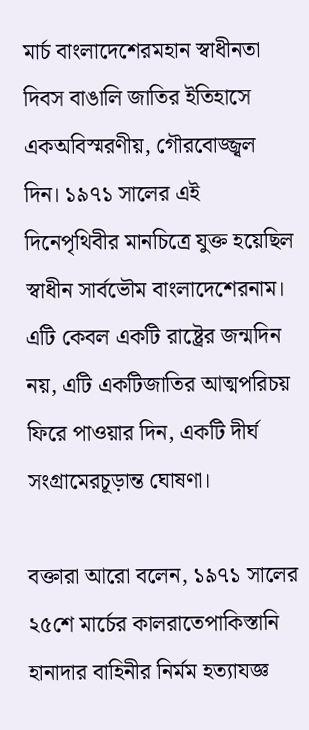মার্চ বাংলাদেশেরমহান স্বাধীনতা দিবস বাঙালি জাতির ইতিহাসে একঅবিস্মরণীয়, গৌরবোজ্জ্বল দিন। ১৯৭১ সালের এই দিনেপৃথিবীর মানচিত্রে যুক্ত হয়েছিল স্বাধীন সার্বভৌম বাংলাদেশেরনাম। এটি কেবল একটি রাষ্ট্রের জন্মদিন নয়, এটি একটিজাতির আত্মপরিচয় ফিরে পাওয়ার দিন, একটি দীর্ঘ সংগ্রামেরচূড়ান্ত ঘোষণা।

বক্তারা আরো বলেন, ১৯৭১ সালের ২৫শে মার্চের কালরাতেপাকিস্তানি হানাদার বাহিনীর নির্মম হত্যাযজ্ঞ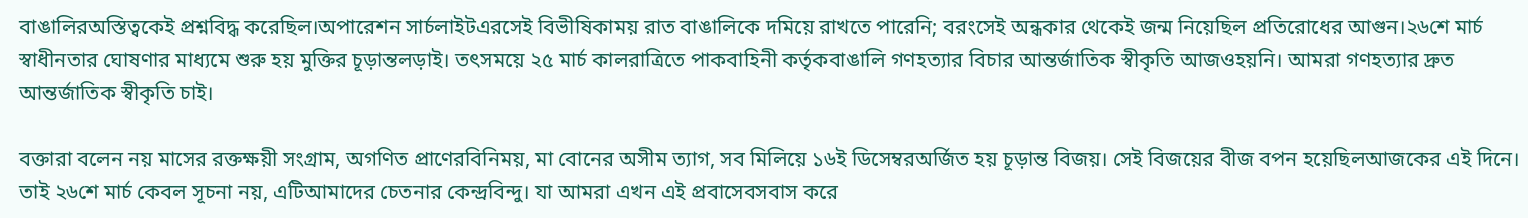বাঙালিরঅস্তিত্বকেই প্রশ্নবিদ্ধ করেছিল।অপারেশন সার্চলাইটএরসেই বিভীষিকাময় রাত বাঙালিকে দমিয়ে রাখতে পারেনি; বরংসেই অন্ধকার থেকেই জন্ম নিয়েছিল প্রতিরোধের আগুন।২৬শে মার্চ স্বাধীনতার ঘোষণার মাধ্যমে শুরু হয় মুক্তির চূড়ান্তলড়াই। তৎসময়ে ২৫ মার্চ কালরাত্রিতে পাকবাহিনী কর্তৃকবাঙালি গণহত্যার বিচার আন্তর্জাতিক স্বীকৃতি আজওহয়নি। আমরা গণহত্যার দ্রুত আন্তর্জাতিক স্বীকৃতি চাই।

বক্তারা বলেন নয় মাসের রক্তক্ষয়ী সংগ্রাম, অগণিত প্রাণেরবিনিময়, মা বোনের অসীম ত্যাগ, সব মিলিয়ে ১৬ই ডিসেম্বরঅর্জিত হয় চূড়ান্ত বিজয়। সেই বিজয়ের বীজ বপন হয়েছিলআজকের এই দিনে। তাই ২৬শে মার্চ কেবল সূচনা নয়, এটিআমাদের চেতনার কেন্দ্রবিন্দু। যা আমরা এখন এই প্রবাসেবসবাস করে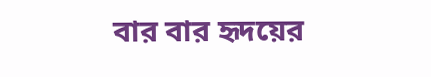বার বার হৃদয়ের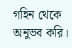গহিন থেকে অনুভব করি।